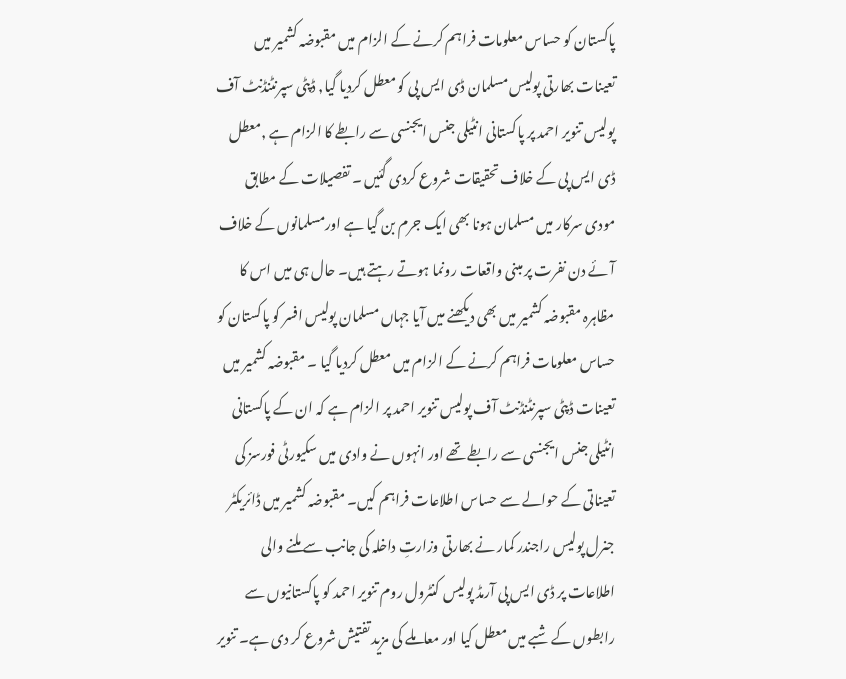پاکستان کو حساس معلومات فراہم کرنے کے الزام میں مقبوضہ کشمیر میں تعینات بھارتی پولیس مسلمان ڈی ایس پی کو معطل کردیا گیا, ڈپٹی سپرنٹنڈنٹ آف پولیس تنویر احمد پر پاکستانی انٹیلی جنس ایجنسی سے رابطے کا الزام ہے ,معطل ڈی ایس پی کے خلاف تحقیقات شروع کردی گئیں ۔ تفصیلات کے مطابق مودی سرکار میں مسلمان ہونا بھی ایک جرم بن گیا ہے اورمسلمانوں کے خلاف آئے دن نفرت پر مبنی واقعات رونما ہوتے رہتے ہیں۔ حال ہی میں اس کا مظاہرہ مقبوضہ کشمیر میں بھی دیکھنے میں آیا جہاں مسلمان پولیس افسر کو پاکستان کو حساس معلومات فراہم کرنے کے الزام میں معطل کردیا گیا ۔ مقبوضہ کشمیر میں تعینات ڈپٹی سپرنٹنڈنٹ آف پولیس تنویر احمد پر الزام ہے کہ ان کے پاکستانی انٹیلی جنس ایجنسی سے رابطے تھے اور انہوں نے وادی میں سکیورٹی فورسز کی تعیناتی کے حوالے سے حساس اطلاعات فراہم کیں۔ مقبوضہ کشمیر میں ڈائریکٹر جنرل پولیس راجندر کمار نے بھارتی وزارتِ داخلہ کی جانب سے ملنے والی اطلاعات پر ڈی ایس پی آرمڈ پولیس کنٹرول روم تنویر احمد کو پاکستانیوں سے رابطوں کے شبے میں معطل کیا اور معاملے کی مزید تفتیش شروع کر دی ہے۔ تنویر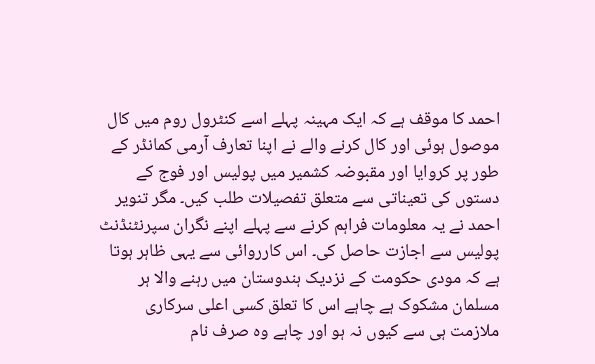احمد کا موقف ہے کہ ایک مہینہ پہلے اسے کنٹرول روم میں کال موصول ہوئی اور کال کرنے والے نے اپنا تعارف آرمی کمانڈر کے طور پر کروایا اور مقبوضہ کشمیر میں پولیس اور فوج کے دستوں کی تعیناتی سے متعلق تفصیلات طلب کیں۔ مگر تنویر احمد نے یہ معلومات فراہم کرنے سے پہلے اپنے نگران سپرنٹنڈنٹ پولیس سے اجازت حاصل کی۔ اس کارروائی سے یہی ظاہر ہوتا ہے کہ مودی حکومت کے نزدیک ہندوستان میں رہنے والا ہر مسلمان مشکوک ہے چاہے اس کا تعلق کسی اعلی سرکاری ملازمت ہی سے کیوں نہ ہو اور چاہے وہ صرف نام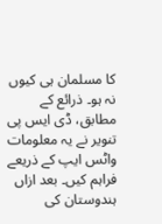کا مسلمان ہی کیوں نہ ہو۔ ذرائع کے مطابق، ڈی ایس پی تنویر نے یہ معلومات واٹس ایپ کے ذریعے فراہم کیں۔ بعد ازاں ہندوستان کی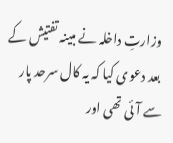وزارتِ داخلہ نے مبینہ تفتیش کے بعد دعوی کیا کہ یہ کال سرحد پار سے آئی تھی اور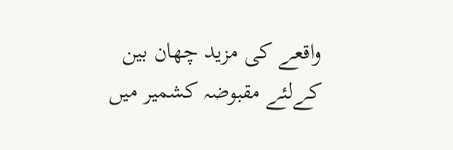واقعے کی مزید چھان بین کےلئے مقبوضہ کشمیر میں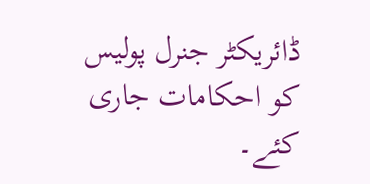ڈائریکٹر جنرل پولیس کو احکامات جاری کئے۔